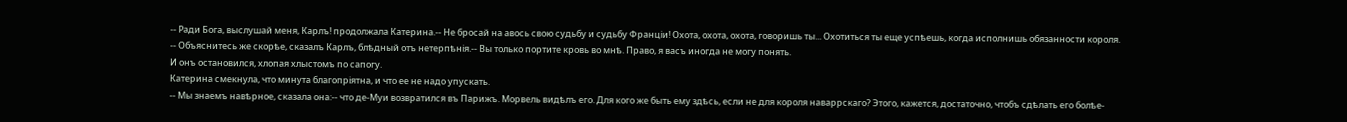-- Ради Бога, выслушай меня, Карлъ! продолжала Катерина.-- Не бросай на авось свою судьбу и судьбу Франціи! Охота, охота, охота, говоришь ты... Охотиться ты еще успѣешь, когда исполнишь обязанности короля.
-- Объяснитесь же скорѣе, сказалъ Карлъ, блѣдный отъ нетерпѣнія.-- Вы только портите кровь во мнѣ. Право, я васъ иногда не могу понять.
И онъ остановился, хлопая хлыстомъ по сапогу.
Катерина смекнула, что минута благопріятна, и что ее не надо упускать.
-- Мы знаемъ навѣрное, сказала она:-- что де-Муи возвратился въ Парижъ. Морвель видѣлъ его. Для кого же быть ему здѣсь, если не для короля наваррскаго? Этого, кажется, достаточно, чтобъ сдѣлать его болѣе-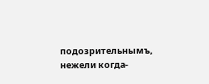подозрительнымъ, нежели когда-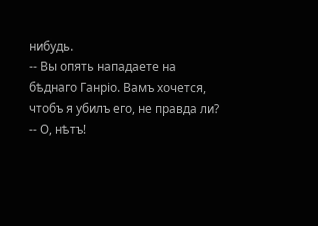нибудь.
-- Вы опять нападаете на бѣднаго Ганріо. Вамъ хочется, чтобъ я убилъ его, не правда ли?
-- О, нѣтъ!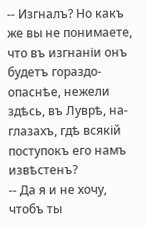-- Изгналъ? Но какъ же вы не понимаете, что въ изгнаніи онъ будетъ гораздо-опаснѣе, нежели здѣсь, въ Луврѣ, на-глазахъ, гдѣ всякій поступокъ его намъ извѣстенъ?
-- Да я и не хочу, чтобъ ты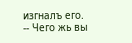изгналъ его.
-- Чего жь вы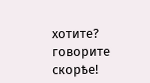хотите? говорите скорѣе!